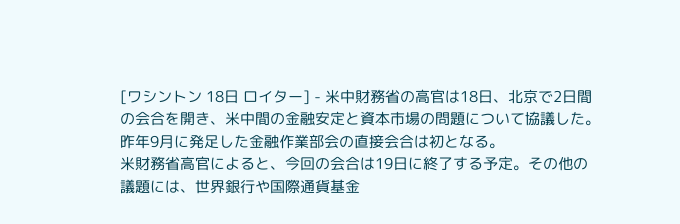[ワシントン 18日 ロイター] - 米中財務省の高官は18日、北京で2日間の会合を開き、米中間の金融安定と資本市場の問題について協議した。昨年9月に発足した金融作業部会の直接会合は初となる。
米財務省高官によると、今回の会合は19日に終了する予定。その他の議題には、世界銀行や国際通貨基金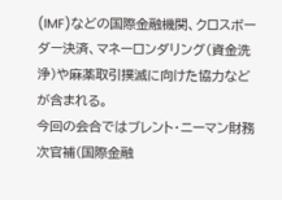(IMF)などの国際金融機関、クロスボーダー決済、マネーロンダリング(資金洗浄)や麻薬取引撲滅に向けた協力などが含まれる。
今回の会合ではブレント・ニーマン財務次官補(国際金融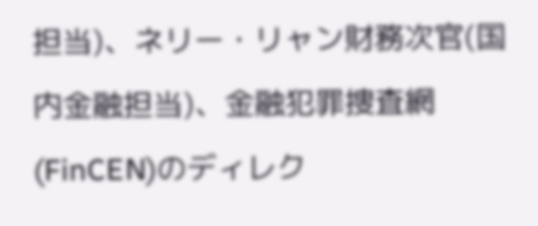担当)、ネリー・リャン財務次官(国内金融担当)、金融犯罪捜査網(FinCEN)のディレク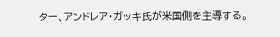ター、アンドレア・ガッキ氏が米国側を主導する。